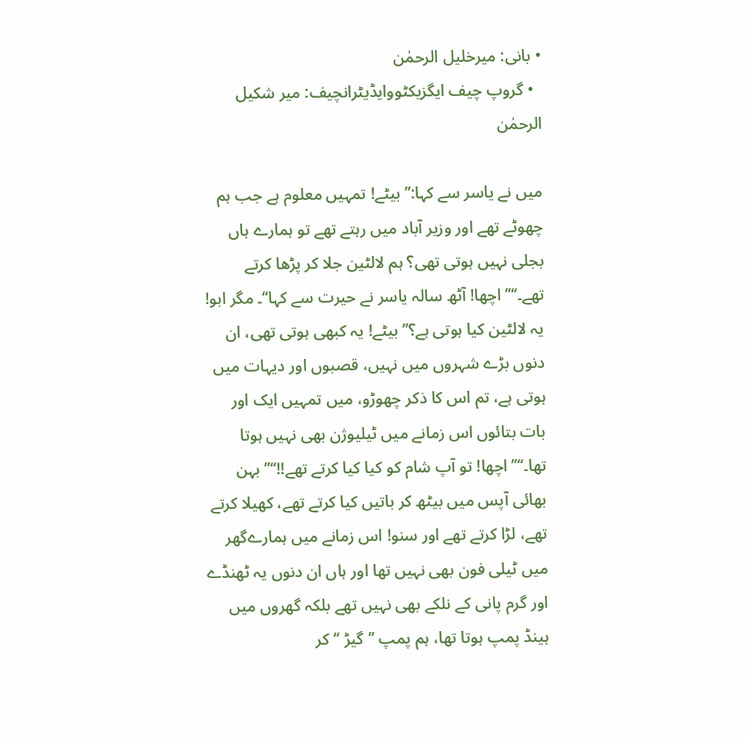• بانی: میرخلیل الرحمٰن
  • گروپ چیف ایگزیکٹووایڈیٹرانچیف: میر شکیل الرحمٰن

میں نے یاسر سے کہا:’’بیٹے! تمہیں معلوم ہے جب ہم چھوٹے تھے اور وزیر آباد میں رہتے تھے تو ہمارے ہاں بجلی نہیں ہوتی تھی؟ ہم لالٹین جلا کر پڑھا کرتے تھے۔‘‘’’اچھا! آٹھ سالہ یاسر نے حیرت سے کہا‘‘۔ مگر ابو! یہ لالٹین کیا ہوتی ہے؟’’بیٹے! یہ کبھی ہوتی تھی، ان دنوں بڑے شہروں میں نہیں، قصبوں اور دیہات میں ہوتی ہے، تم اس کا ذکر چھوڑو، میں تمہیں ایک اور بات بتائوں اس زمانے میں ٹیلیوژن بھی نہیں ہوتا تھا۔‘‘’’اچھا! تو آپ شام کو کیا کیا کرتے تھے!!‘‘’’بہن بھائی آپس میں بیٹھ کر باتیں کیا کرتے تھے، کھیلا کرتے تھے، لڑا کرتے تھے اور سنو! اس زمانے میں ہمارےگھر میں ٹیلی فون بھی نہیں تھا اور ہاں ان دنوں یہ ٹھنڈے اور گرم پانی کے نلکے بھی نہیں تھے بلکہ گھروں میں ہینڈ پمپ ہوتا تھا، ہم پمپ ’’گیڑ ‘‘کر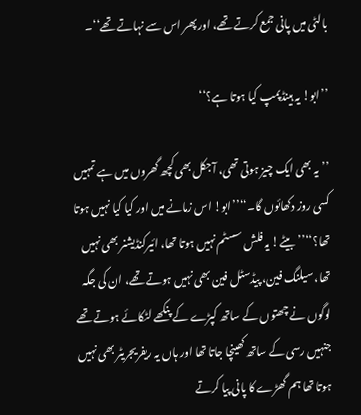بالٹی میں پانی جمع کرتے تھے، اور پھر اس سے نہاتے تھے‘‘۔

’’ابو! یہ ہینڈپمپ کیا ہوتا ہے؟‘‘

’’یہ بھی ایک چیز ہوتی تھی، آجکل بھی کچھ گھروں میں ہے تمہیں کسی روز دکھائوں گا۔‘‘’’ابو! اس زمانے میں اور کیا کیا نہیں ہوتا تھا؟‘‘’’بیٹے! یہ فلش سسٹم نہیں ہوتا تھا، ائیرکنڈیشنر بھی نہیں تھا، سیلنگ فین، پیڈسٹل فین بھی نہیں ہوتے تھے، ان کی جگہ لوگوں نے چھتوں کے ساتھ کپڑے کے پنکھے لٹکائے ہوتے تھے جنہیں رسی کے ساتھ کھینچا جاتا تھا اور ہاں یہ ریفریجریٹر بھی نہیں ہوتا تھا ہم گھڑے کا پانی پیا کرتے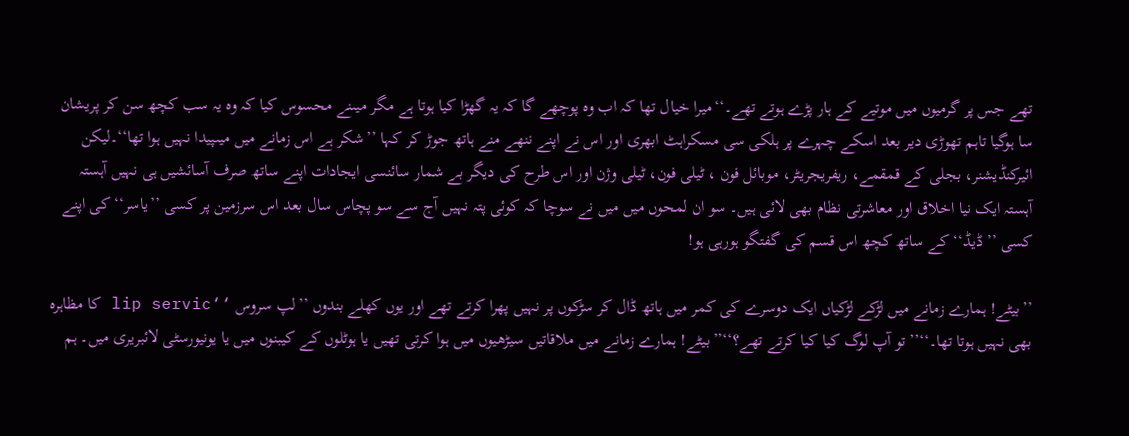تھے جس پر گرمیوں میں موتیے کے ہار پڑے ہوتے تھے۔‘‘میرا خیال تھا کہ اب وہ پوچھے گا کہ یہ گھڑا کیا ہوتا ہے مگر میںنے محسوس کیا کہ وہ یہ سب کچھ سن کر پریشان سا ہوگیا تاہم تھوڑی دیر بعد اسکے چہرے پر ہلکی سی مسکراہٹ ابھری اور اس نے اپنے ننھے منے ہاتھ جوڑ کر کہا ’’شکر ہے اس زمانے میں میںپیدا نہیں ہوا تھا‘‘۔لیکن ائیرکنڈیشنر، بجلی کے قمقمے، ریفریجریٹر، موبائل فون ، ٹیلی فون، ٹیلی وژن اور اس طرح کی دیگر بے شمار سائنسی ایجادات اپنے ساتھ صرف آسائشیں ہی نہیں آہستہ آہستہ ایک نیا اخلاق اور معاشرتی نظام بھی لائی ہیں۔ سو ان لمحوں میں میں نے سوچا کہ کوئی پتہ نہیں آج سے سو پچاس سال بعد اس سرزمین پر کسی ’’یاسر‘‘ کی اپنے کسی ’’ڈیڈ‘‘ کے ساتھ کچھ اس قسم کی گفتگو ہورہی ہو!

’’بیٹے! ہمارے زمانے میں لڑکے لڑکیاں ایک دوسرے کی کمر میں ہاتھ ڈال کر سڑکوں پر نہیں پھرا کرتے تھے اور یوں کھلے بندوں ’’لپ سروس ‘‘lip servic کا مظاہرہ بھی نہیں ہوتا تھا۔‘‘’’تو آپ لوگ کیا کیا کرتے تھے؟‘‘’’بیٹے! ہمارے زمانے میں ملاقاتیں سیڑھیوں میں ہوا کرتی تھیں یا ہوٹلوں کے کیبنوں میں یا یونیورسٹی لائبریری میں۔ ہم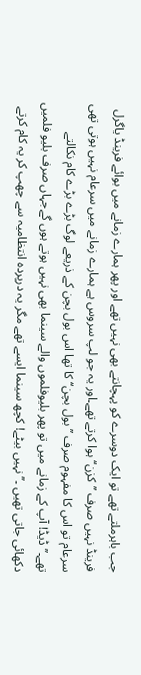جب باہرملتے تھے تو ایک دوسرے کو پہچانتے بھی نہیں تھے اور پھر ہمارے زمانے میں بوائے فرینڈ یاگرل فرینڈ نہیں صرف ’’کزن‘‘ ہوا کرتے تھے۔اور یہ جو لپ سروس ہے ہمارے زمانے میں سرعام نہیں ہوتی تھی سرعام تو اس کا مفہوم صرف ’’بول بچن‘‘کا تھا اس بول بچن کے ذریعے لوگ بڑے بڑے کام نکالتے تھے۔’’ڈیڈ! آپ کے زمانے میں تو پھر بلیوفلموں والے سینما بھی نہیں ہوتے ہوں گےجہاں صرف بلیو فلمیں دکھائی جاتی تھیں ۔’’نہیں بیٹے! کچھ سینما ایسے تھے مگر یہ درپردہ انتظامیہ سے چھپ کر یہ کام کرتے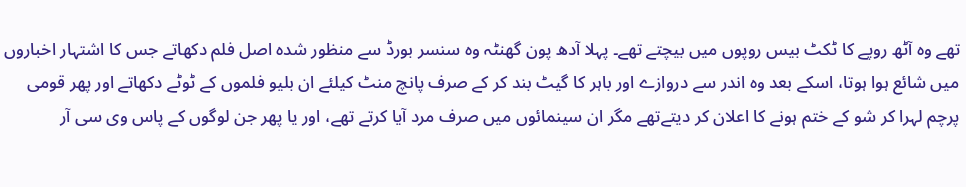تھے وہ آٹھ روپے کا ٹکٹ بیس روپوں میں بیچتے تھے۔ پہلا آدھ پون گھنٹہ وہ سنسر بورڈ سے منظور شدہ اصل فلم دکھاتے جس کا اشتہار اخباروں میں شائع ہوا ہوتا، اسکے بعد وہ اندر سے دروازے اور باہر کا گیٹ بند کر کے صرف پانچ منٹ کیلئے ان بلیو فلموں کے ٹوٹے دکھاتے اور پھر قومی پرچم لہرا کر شو کے ختم ہونے کا اعلان کر دیتےتھے مگر ان سینمائوں میں صرف مرد آیا کرتے تھے، اور یا پھر جن لوگوں کے پاس وی سی آر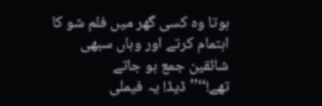ہوتا وہ کسی گھر میں فلم شو کا اہتمام کرتے اور وہاں سبھی شائقین جمع ہو جاتے تھے!‘‘’’ڈیڈ! یہ فیملی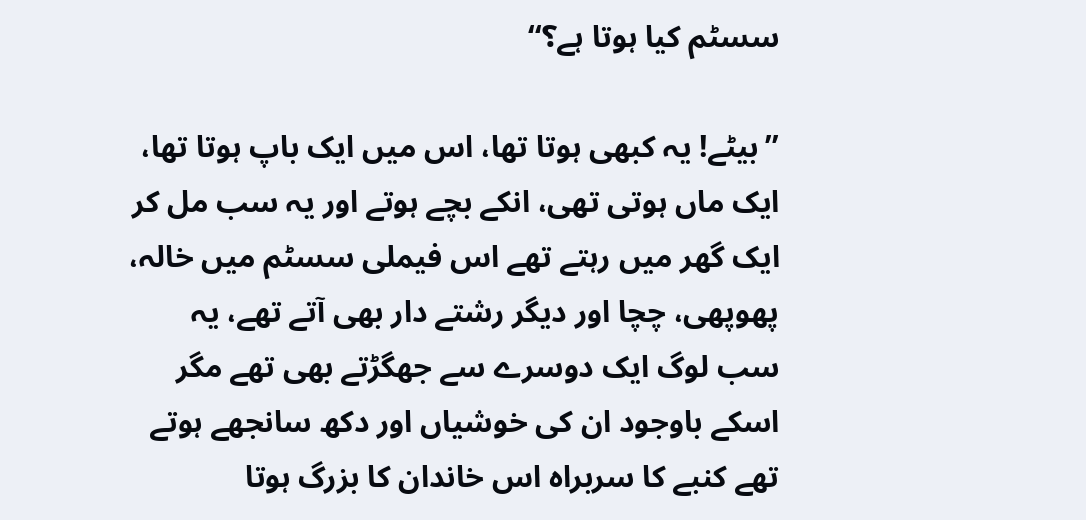سسٹم کیا ہوتا ہے؟‘‘

’’بیٹے! یہ کبھی ہوتا تھا، اس میں ایک باپ ہوتا تھا، ایک ماں ہوتی تھی، انکے بچے ہوتے اور یہ سب مل کر ایک گھر میں رہتے تھے اس فیملی سسٹم میں خالہ، پھوپھی، چچا اور دیگر رشتے دار بھی آتے تھے، یہ سب لوگ ایک دوسرے سے جھگڑتے بھی تھے مگر اسکے باوجود ان کی خوشیاں اور دکھ سانجھے ہوتے تھے کنبے کا سربراہ اس خاندان کا بزرگ ہوتا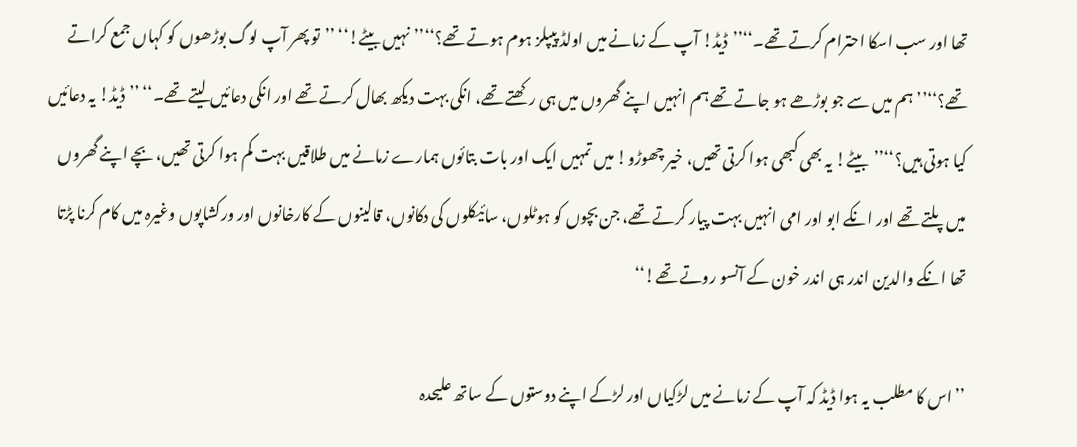تھا اور سب اسکا احترام کرتے تھے۔‘‘’’ڈیڈ! آپ کے زمانے میں اولڈ پیپلز ہوم ہوتے تھے؟‘‘’’نہیں بیٹے!‘‘ ’’تو پھر آپ لوگ بوڑھوں کو کہاں جمع کراتے تھے؟‘‘’’ہم میں سے جو بوڑھے ہو جاتے تھے ہم انہیں اپنے گھروں میں ہی رکھتے تھے، انکی بہت دیکھ بھال کرتے تھے اور انکی دعائیں لیتے تھے۔‘‘ ’’ڈیڈ! یہ دعائیں کیا ہوتی ہیں؟‘‘’’بیٹے! یہ بھی کبھی ہوا کرتی تھیں، خیر چھوڑو! میں تمہیں ایک اور بات بتائوں ہمارے زمانے میں طلاقیں بہت کم ہوا کرتی تھیں، بچے اپنے گھروں میں پلتے تھے اور انکے ابو اور امی انہیں بہت پیار کرتے تھے، جن بچوں کو ہوٹلوں، سائیکلوں کی دکانوں، قالینوں کے کارخانوں اور ورکشاپوں وغیرہ میں کام کرنا پڑتا تھا انکے والدین اندر ہی اندر خون کے آنسو روتے تھے!‘‘

’’اس کا مطلب یہ ہوا ڈیڈ کہ آپ کے زمانے میں لڑکیاں اور لڑکے اپنے دوستوں کے ساتھ علیحدہ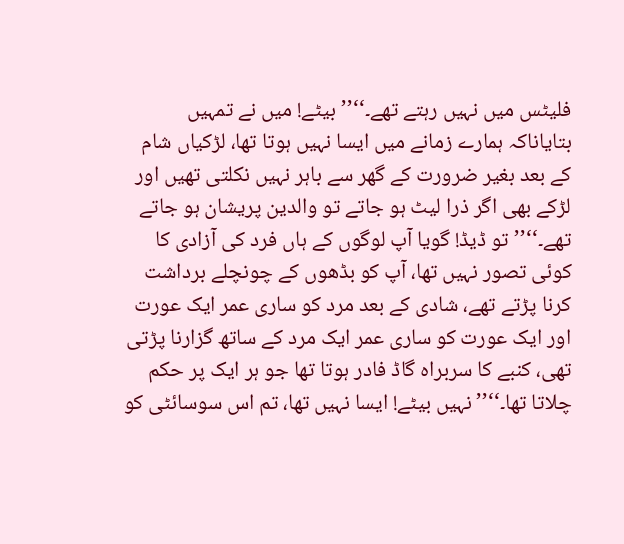فلیٹس میں نہیں رہتے تھے۔‘‘’’بیٹے! میں نے تمہیں بتایاناکہ ہمارے زمانے میں ایسا نہیں ہوتا تھا، لڑکیاں شام کے بعد بغیر ضرورت کے گھر سے باہر نہیں نکلتی تھیں اور لڑکے بھی اگر ذرا لیٹ ہو جاتے تو والدین پریشان ہو جاتے تھے۔‘‘’’تو ڈیڈ! گویا آپ لوگوں کے ہاں فرد کی آزادی کا کوئی تصور نہیں تھا، آپ کو بڈھوں کے چونچلے برداشت کرنا پڑتے تھے، شادی کے بعد مرد کو ساری عمر ایک عورت اور ایک عورت کو ساری عمر ایک مرد کے ساتھ گزارنا پڑتی تھی، کنبے کا سربراہ گاڈ فادر ہوتا تھا جو ہر ایک پر حکم چلاتا تھا۔‘‘’’نہیں بیٹے! ایسا نہیں تھا، تم اس سوسائٹی کو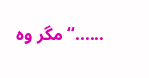......‘‘مگر وہ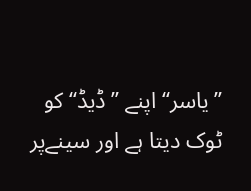’’یاسر‘‘ اپنے ’’ڈیڈ‘‘ کو ٹوک دیتا ہے اور سینےپر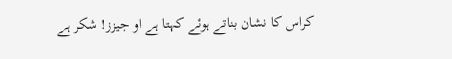کراس کا نشان بناتے ہوئے کہتا ہے او جیزز! شکر ہے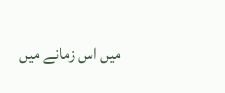میں اس زمانے میں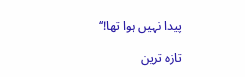پیدا نہیں ہوا تھا!‘‘

تازہ ترین